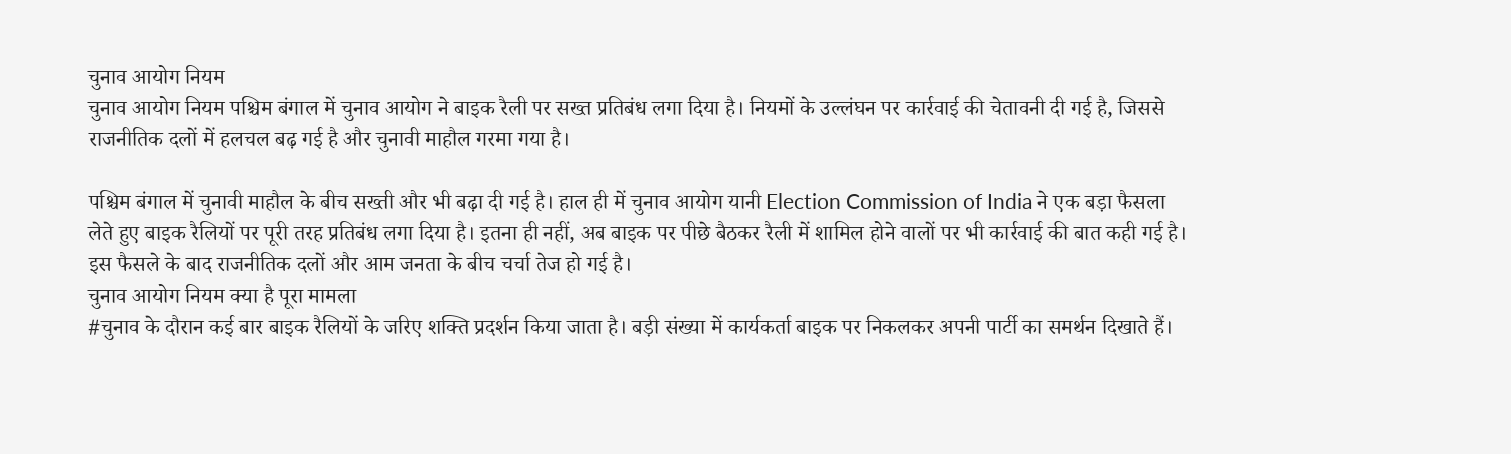चुनाव आयोग नियम
चुनाव आयोग नियम पश्चिम बंगाल में चुनाव आयोग ने बाइक रैली पर सख्त प्रतिबंध लगा दिया है। नियमों के उल्लंघन पर कार्रवाई की चेतावनी दी गई है, जिससे राजनीतिक दलों में हलचल बढ़ गई है और चुनावी माहौल गरमा गया है।

पश्चिम बंगाल में चुनावी माहौल के बीच सख्ती और भी बढ़ा दी गई है। हाल ही में चुनाव आयोग यानी Election Commission of India ने एक बड़ा फैसला लेते हुए बाइक रैलियों पर पूरी तरह प्रतिबंध लगा दिया है। इतना ही नहीं, अब बाइक पर पीछे बैठकर रैली में शामिल होने वालों पर भी कार्रवाई की बात कही गई है। इस फैसले के बाद राजनीतिक दलों और आम जनता के बीच चर्चा तेज हो गई है।
चुनाव आयोग नियम क्या है पूरा मामला
#चुनाव के दौरान कई बार बाइक रैलियों के जरिए शक्ति प्रदर्शन किया जाता है। बड़ी संख्या में कार्यकर्ता बाइक पर निकलकर अपनी पार्टी का समर्थन दिखाते हैं।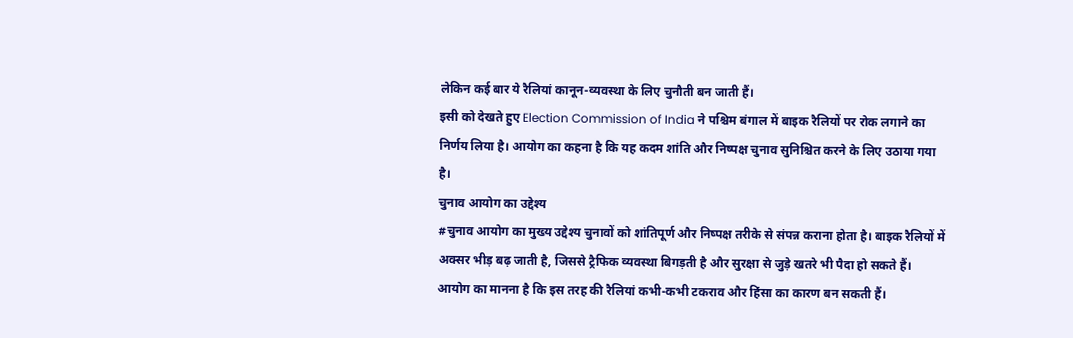लेकिन कई बार ये रैलियां कानून-व्यवस्था के लिए चुनौती बन जाती हैं।
इसी को देखते हुए Election Commission of India ने पश्चिम बंगाल में बाइक रैलियों पर रोक लगाने का निर्णय लिया है। आयोग का कहना है कि यह कदम शांति और निष्पक्ष चुनाव सुनिश्चित करने के लिए उठाया गया है।
चुनाव आयोग का उद्देश्य
#चुनाव आयोग का मुख्य उद्देश्य चुनावों को शांतिपूर्ण और निष्पक्ष तरीके से संपन्न कराना होता है। बाइक रैलियों में अक्सर भीड़ बढ़ जाती है, जिससे ट्रैफिक व्यवस्था बिगड़ती है और सुरक्षा से जुड़े खतरे भी पैदा हो सकते हैं।
आयोग का मानना है कि इस तरह की रैलियां कभी-कभी टकराव और हिंसा का कारण बन सकती हैं।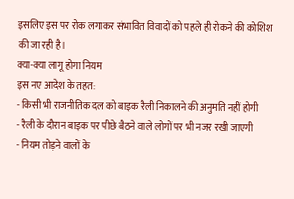इसलिए इस पर रोक लगाकर संभावित विवादों को पहले ही रोकने की कोशिश की जा रही है।
क्या-क्या लागू होगा नियम
इस नए आदेश के तहत:
- किसी भी राजनीतिक दल को बाइक रैली निकालने की अनुमति नहीं होगी
- रैली के दौरान बाइक पर पीछे बैठने वाले लोगों पर भी नजर रखी जाएगी
- नियम तोड़ने वालों के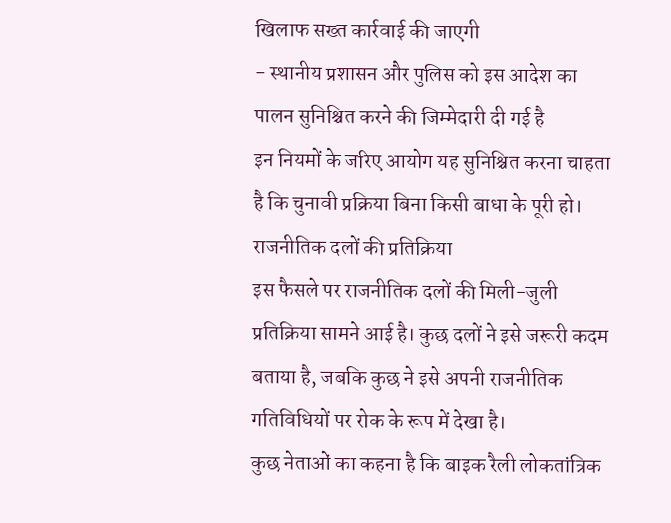खिलाफ सख्त कार्रवाई की जाएगी
- स्थानीय प्रशासन और पुलिस को इस आदेश का पालन सुनिश्चित करने की जिम्मेदारी दी गई है
इन नियमों के जरिए आयोग यह सुनिश्चित करना चाहता है कि चुनावी प्रक्रिया बिना किसी बाधा के पूरी हो।
राजनीतिक दलों की प्रतिक्रिया
इस फैसले पर राजनीतिक दलों की मिली-जुली प्रतिक्रिया सामने आई है। कुछ दलों ने इसे जरूरी कदम बताया है, जबकि कुछ ने इसे अपनी राजनीतिक गतिविधियों पर रोक के रूप में देखा है।
कुछ नेताओं का कहना है कि बाइक रैली लोकतांत्रिक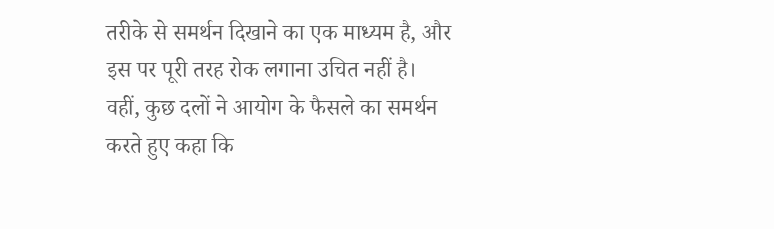तरीके से समर्थन दिखाने का एक माध्यम है, और इस पर पूरी तरह रोक लगाना उचित नहीं है।
वहीं, कुछ दलों ने आयोग के फैसले का समर्थन करते हुए कहा कि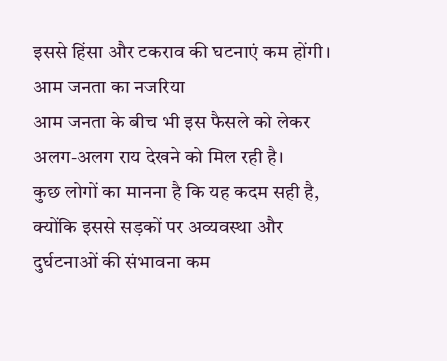इससे हिंसा और टकराव की घटनाएं कम होंगी।
आम जनता का नजरिया
आम जनता के बीच भी इस फैसले को लेकर अलग-अलग राय देखने को मिल रही है।
कुछ लोगों का मानना है कि यह कदम सही है, क्योंकि इससे सड़कों पर अव्यवस्था और दुर्घटनाओं की संभावना कम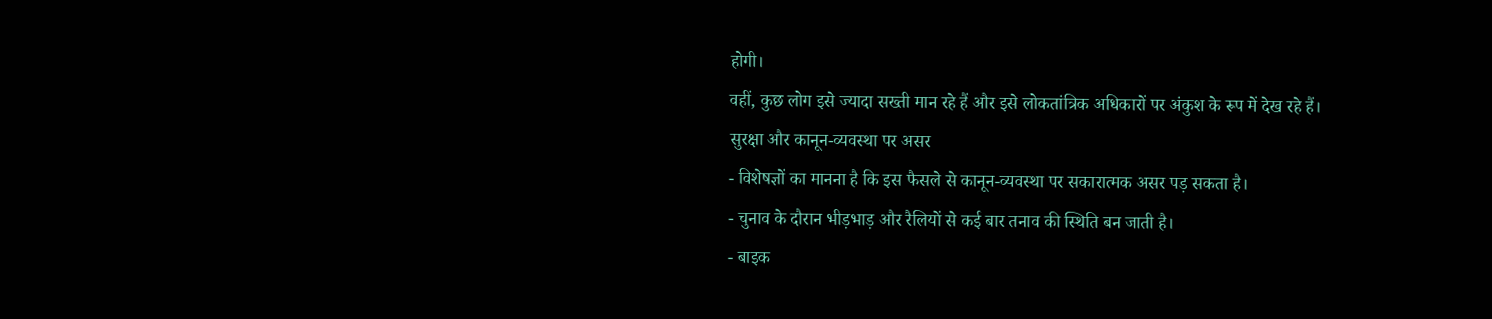होगी।
वहीं, कुछ लोग इसे ज्यादा सख्ती मान रहे हैं और इसे लोकतांत्रिक अधिकारों पर अंकुश के रूप में देख रहे हैं।
सुरक्षा और कानून-व्यवस्था पर असर
- विशेषज्ञों का मानना है कि इस फैसले से कानून-व्यवस्था पर सकारात्मक असर पड़ सकता है।
- चुनाव के दौरान भीड़भाड़ और रैलियों से कई बार तनाव की स्थिति बन जाती है।
- बाइक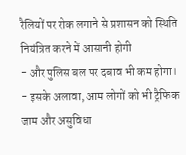रैलियों पर रोक लगाने से प्रशासन को स्थिति नियंत्रित करने में आसानी होगी
- और पुलिस बल पर दबाव भी कम होगा।
- इसके अलावा, आम लोगों को भी ट्रैफिक जाम और असुविधा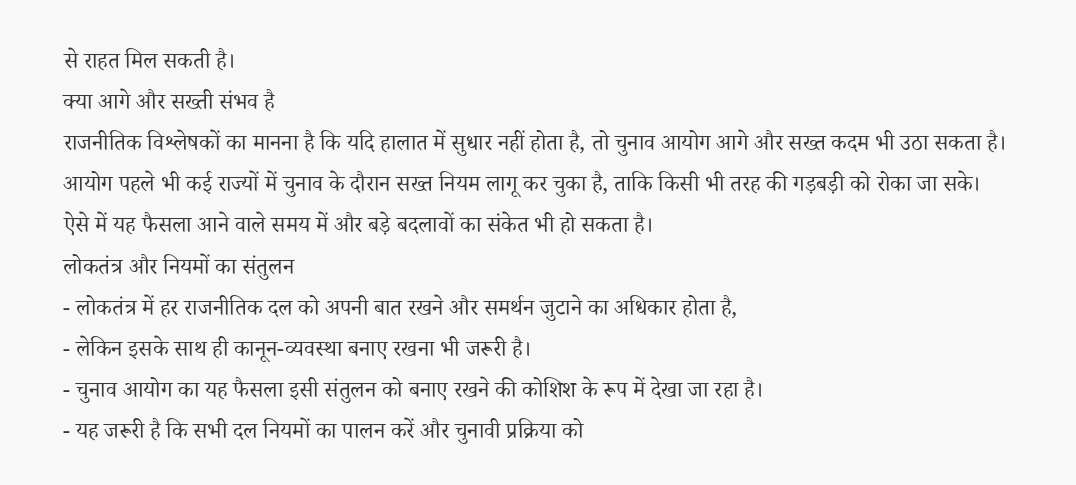से राहत मिल सकती है।
क्या आगे और सख्ती संभव है
राजनीतिक विश्लेषकों का मानना है कि यदि हालात में सुधार नहीं होता है, तो चुनाव आयोग आगे और सख्त कदम भी उठा सकता है।
आयोग पहले भी कई राज्यों में चुनाव के दौरान सख्त नियम लागू कर चुका है, ताकि किसी भी तरह की गड़बड़ी को रोका जा सके।
ऐसे में यह फैसला आने वाले समय में और बड़े बदलावों का संकेत भी हो सकता है।
लोकतंत्र और नियमों का संतुलन
- लोकतंत्र में हर राजनीतिक दल को अपनी बात रखने और समर्थन जुटाने का अधिकार होता है,
- लेकिन इसके साथ ही कानून-व्यवस्था बनाए रखना भी जरूरी है।
- चुनाव आयोग का यह फैसला इसी संतुलन को बनाए रखने की कोशिश के रूप में देखा जा रहा है।
- यह जरूरी है कि सभी दल नियमों का पालन करें और चुनावी प्रक्रिया को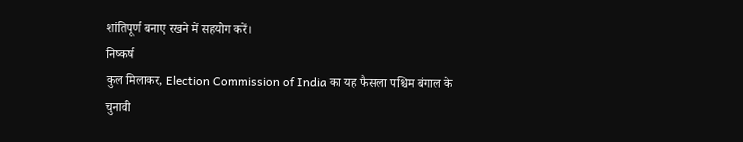शांतिपूर्ण बनाए रखने में सहयोग करें।
निष्कर्ष
कुल मिलाकर, Election Commission of India का यह फैसला पश्चिम बंगाल के चुनावी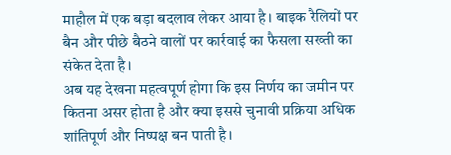माहौल में एक बड़ा बदलाव लेकर आया है। बाइक रैलियों पर बैन और पीछे बैठने वालों पर कार्रवाई का फैसला सख्ती का संकेत देता है।
अब यह देखना महत्वपूर्ण होगा कि इस निर्णय का जमीन पर कितना असर होता है और क्या इससे चुनावी प्रक्रिया अधिक शांतिपूर्ण और निष्पक्ष बन पाती है।